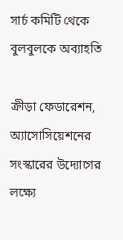সার্চ কমিটি থেকে বুলবুলকে অব্যাহতি

ক্রীড়া ফেডারেশন, অ্যাসোসিয়েশনের সংস্কারের উদ্যোগের লক্ষ্যে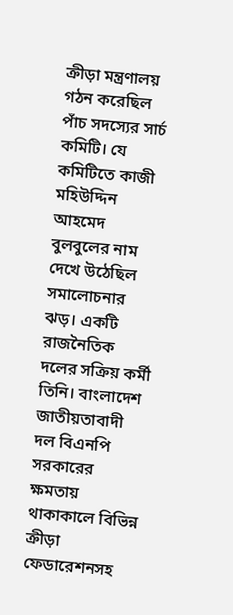ক্রীড়া মন্ত্রণালয় গঠন করেছিল পাঁচ সদস্যের সার্চ কমিটি। যে কমিটিতে কাজী মহিউদ্দিন আহমেদ বুলবুলের নাম দেখে উঠেছিল সমালোচনার ঝড়। একটি রাজনৈতিক দলের সক্রিয় কর্মী তিনি। বাংলাদেশ জাতীয়তাবাদী দল বিএনপি সরকারের ক্ষমতায় থাকাকালে বিভিন্ন ক্রীড়া ফেডারেশনসহ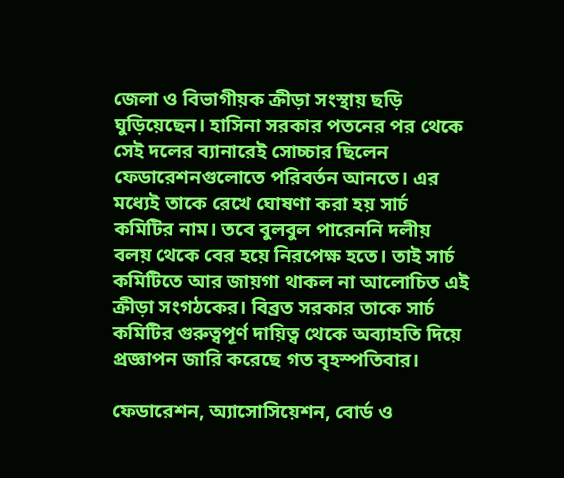জেলা ও বিভাগীয়ক ক্রীড়া সংস্থায় ছড়ি ঘুড়িয়েছেন। হাসিনা সরকার পতনের পর থেকে সেই দলের ব্যানারেই সোচ্চার ছিলেন ফেডারেশনগুলোতে পরিবর্তন আনতে। এর মধ্যেই তাকে রেখে ঘোষণা করা হয় সার্চ কমিটির নাম। তবে বুলবুল পারেননি দলীয় বলয় থেকে বের হয়ে নিরপেক্ষ হতে। তাই সার্চ কমিটিতে আর জায়গা থাকল না আলোচিত এই ক্রীড়া সংগঠকের। বিব্রত সরকার তাকে সার্চ কমিটির গুরুত্বপূর্ণ দায়িত্ব থেকে অব্যাহতি দিয়ে প্রজ্ঞাপন জারি করেছে গত বৃহস্পতিবার।

ফেডারেশন, অ্যাসোসিয়েশন, বোর্ড ও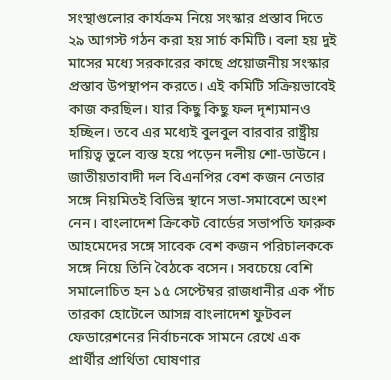সংস্থাগুলোর কার্যক্রম নিয়ে সংস্কার প্রস্তাব দিতে ২৯ আগস্ট গঠন করা হয় সার্চ কমিটি। বলা হয় দুই মাসের মধ্যে সরকারের কাছে প্রয়োজনীয় সংস্কার প্রস্তাব উপস্থাপন করতে। এই কমিটি সক্রিয়ভাবেই কাজ করছিল। যার কিছু কিছু ফল দৃশ্যমানও হচ্ছিল। তবে এর মধ্যেই বুলবুল বারবার রাষ্ট্রীয় দায়িত্ব ভুলে ব্যস্ত হয়ে পড়েন দলীয় শো-ডাউনে। জাতীয়তাবাদী দল বিএনপির বেশ কজন নেতার সঙ্গে নিয়মিতই বিভিন্ন স্থানে সভা-সমাবেশে অংশ নেন। বাংলাদেশ ক্রিকেট বোর্ডের সভাপতি ফারুক আহমেদের সঙ্গে সাবেক বেশ কজন পরিচালককে সঙ্গে নিয়ে তিনি বৈঠকে বসেন। সবচেয়ে বেশি সমালোচিত হন ১৫ সেপ্টেম্বর রাজধানীর এক পাঁচ তারকা হোটেলে আসন্ন বাংলাদেশ ফুটবল ফেডারেশনের নির্বাচনকে সামনে রেখে এক প্রার্থীর প্রার্থিতা ঘোষণার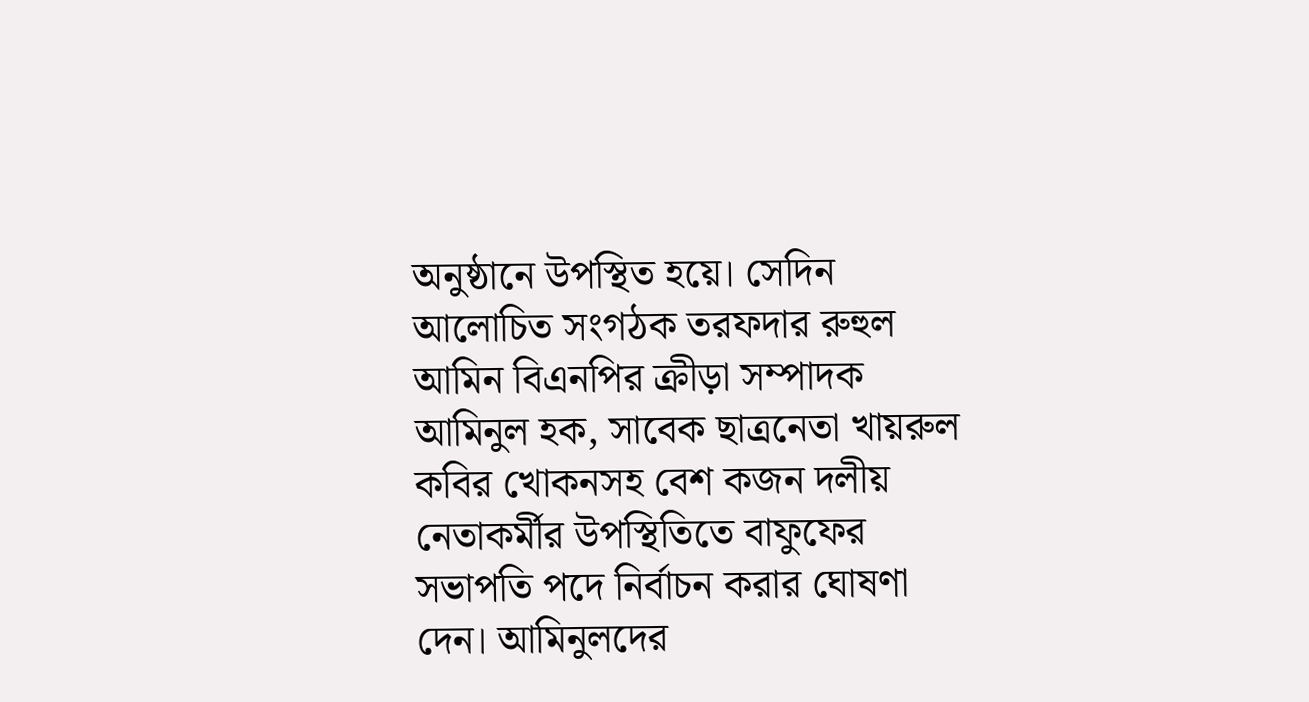অনুষ্ঠানে উপস্থিত হয়ে। সেদিন আলোচিত সংগঠক তরফদার রুহুল আমিন বিএনপির ক্রীড়া সম্পাদক আমিনুল হক, সাবেক ছাত্রনেতা খায়রুল কবির খোকনসহ বেশ কজন দলীয় নেতাকর্মীর উপস্থিতিতে বাফুফের সভাপতি পদে নির্বাচন করার ঘোষণা দেন। আমিনুলদের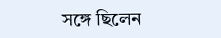সঙ্গে ছিলেন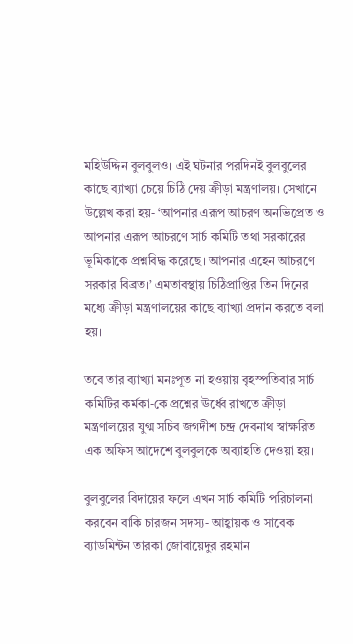মহিউদ্দিন বুলবুলও। এই ঘটনার পরদিনই বুলবুলের কাছে ব্যাখ্যা চেয়ে চিঠি দেয় ক্রীড়া মন্ত্রণালয়। সেখানে উল্লেখ করা হয়- ‘আপনার এরূপ আচরণ অনভিপ্রেত ও আপনার এরূপ আচরণে সার্চ কমিটি তথা সরকারের ভূমিকাকে প্রশ্নবিদ্ধ করেছে। আপনার এহেন আচরণে সরকার বিব্রত।’ এমতাবস্থায় চিঠিপ্রাপ্তির তিন দিনের মধ্যে ক্রীড়া মন্ত্রণালয়ের কাছে ব্যাখ্যা প্রদান করতে বলা হয়।

তবে তার ব্যাখ্যা মনঃপূত না হওয়ায় বৃহস্পতিবার সার্চ কমিটির কর্মকা-কে প্রশ্নের ঊর্ধ্বে রাখতে ক্রীড়া মন্ত্রণালয়ের যুগ্ম সচিব জগদীশ চন্দ্র দেবনাথ স্বাক্ষরিত এক অফিস আদেশে বুলবুলকে অব্যাহতি দেওয়া হয়।

বুলবুলের বিদায়ের ফলে এখন সার্চ কমিটি পরিচালনা করবেন বাকি চারজন সদস্য- আহ্বায়ক ও সাবেক ব্যাডমিন্টন তারকা জোবায়েদুর রহমান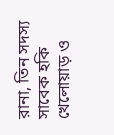রানা, তিন সদস্য সাবেক হকি খেলোয়াড় ও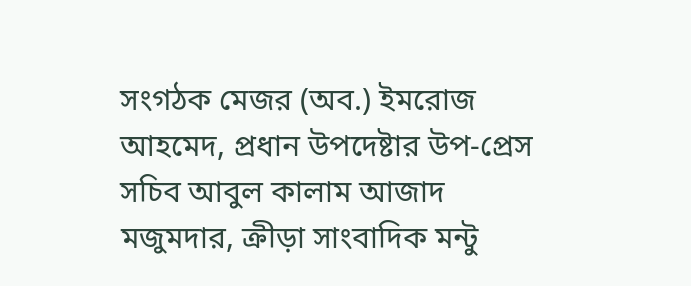সংগঠক মেজর (অব.) ইমরোজ আহমেদ, প্রধান উপদেষ্টার উপ-প্রেস সচিব আবুল কালাম আজাদ মজুমদার, ক্রীড়া সাংবাদিক মন্টু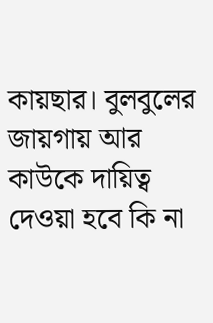কায়ছার। বুলবুলের জায়গায় আর কাউকে দায়িত্ব দেওয়া হবে কি না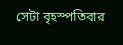সেটা বৃহস্পতিবার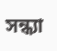সন্ধ্যা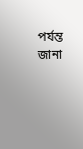পর্যন্ত জানা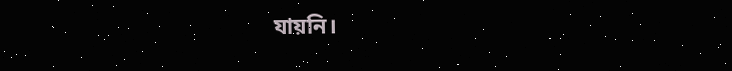যায়নি।